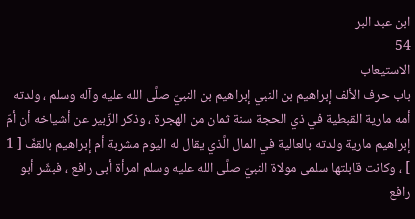ابن عبد البر
54
الاستيعاب
باب حرف الألف إبراهيم بن النبي إبراهيم بن النبيّ صلَّى الله عليه وآله وسلم ، ولدته أمه مارية القبطية في ذي الحجة سنة ثمان من الهجرة ، وذكر الزّبير عن أشياخه أن أمّ إبراهيم مارية ولدته بالعالية في المال الَّذي يقال له اليوم مشربة أم إبراهيم بالقفّ [ 1 ] ، وكانت قابلتها سلمى مولاة النبيّ صلَّى الله عليه وسلم امرأة أبى رافع ، فبشّر أبو رافع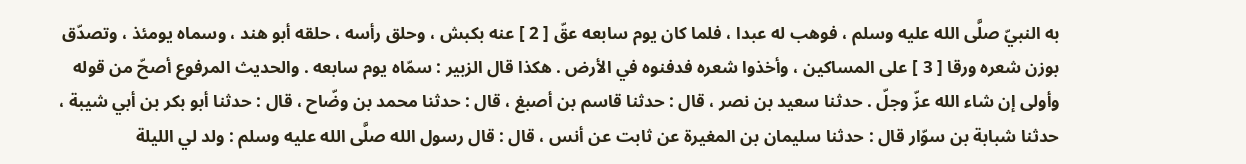به النبيّ صلَّى الله عليه وسلم ، فوهب له عبدا ، فلما كان يوم سابعه عقّ [ 2 ] عنه بكبش ، وحلق رأسه ، حلقه أبو هند ، وسماه يومئذ ، وتصدّق بوزن شعره ورقا [ 3 ] على المساكين ، وأخذوا شعره فدفنوه في الأرض . هكذا قال الزبير : سمّاه يوم سابعه . والحديث المرفوع أصحّ من قوله وأولى إن شاء الله عزّ وجلّ . حدثنا سعيد بن نصر ، قال : حدثنا قاسم بن أصبغ ، قال : حدثنا محمد بن وضّاح ، قال : حدثنا أبو بكر بن أبي شيبة ، حدثنا شبابة بن سوّار قال : حدثنا سليمان بن المغيرة عن ثابت عن أنس ، قال : قال رسول الله صلَّى الله عليه وسلم : ولد لي الليلة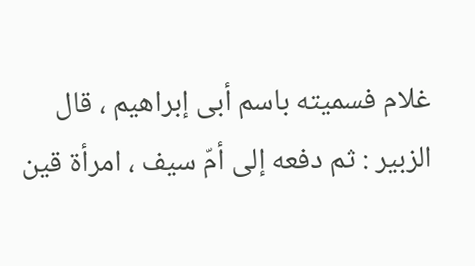غلام فسميته باسم أبى إبراهيم ، قال الزبير : ثم دفعه إلى أمّ سيف ، امرأة قين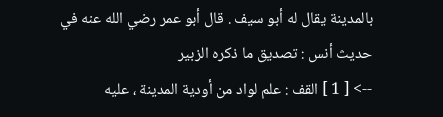بالمدينة يقال له أبو سيف . قال أبو عمر رضي الله عنه في حديث أنس : تصديق ما ذكره الزبير
--> [ 1 ] القف : علم لواد من أودية المدينة ، عليه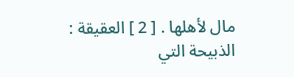مال لأهلها . [ 2 ] العقيقة : الذبيحة التي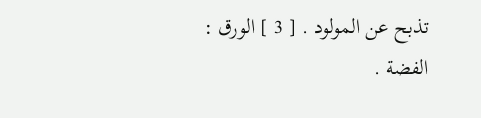تذبح عن المولود . [ 3 ] الورق : الفضة .